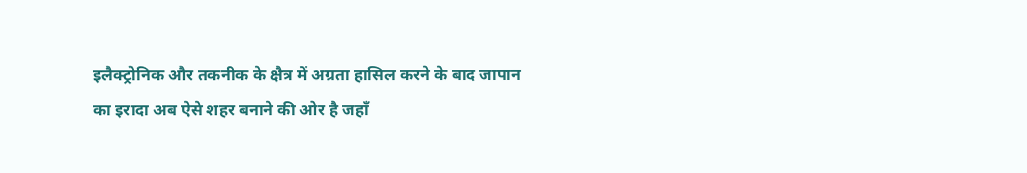इलैक्ट्रोनिक और तकनीक के क्षैत्र में अग्रता हासिल करने के बाद जापान का इरादा अब ऐसे शहर बनाने की ओर है जहाँ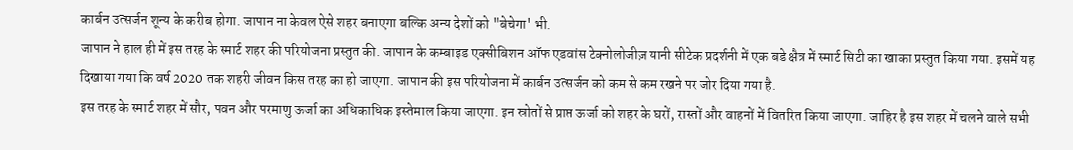कार्बन उत्सर्जन शून्य के करीब होगा. जापान ना केवल ऐसे शहर बनाएगा बल्कि अन्य देशों को "बेचेगा' भी.
जापान ने हाल ही में इस तरह के स्मार्ट शहर की परियोजना प्रस्तुत की. जापान के कम्बाइड एक्सीबिशन ऑफ एडवांस टेक्नोलोजीज़ यानी सीटेक प्रदर्शनी में एक बडे क्षैत्र में स्मार्ट सिटी का खाका प्रस्तुत किया गया. इसमें यह दिखाया गया कि वर्ष 2020 तक शहरी जीवन किस तरह का हो जाएगा. जापान की इस परियोजना में कार्बन उत्सर्जन को कम से कम रखने पर जोर दिया गया है.
इस तरह के स्मार्ट शहर में सौर, पवन और परमाणु ऊर्जा का अधिकाधिक इस्तेमाल किया जाएगा. इन स्रोतों से प्राप्त ऊर्जा को शहर के घरों, रास्तों और वाहनों में वितरित किया जाएगा. जाहिर है इस शहर में चलने वाले सभी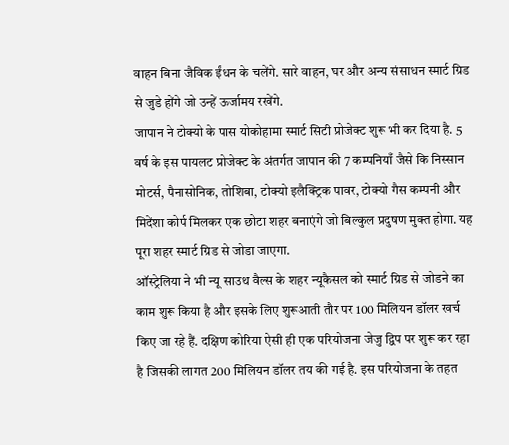वाहन बिना जैविक ईंधन के चलेंगे. सारे वाहन, घर और अन्य संसाधन स्मार्ट ग्रिड से जुडे होंगे जो उन्हें ऊर्जामय रखेंगे.
जापान ने टोक्यो के पास योकोहामा स्मार्ट सिटी प्रोजेक्ट शुरू भी कर दिया है. 5 वर्ष के इस पायलट प्रोजेक्ट के अंतर्गत जापान की 7 कम्पनियाँ जैसे कि निस्सान मोटर्स, पैनासोनिक, तोशिबा, टोक्यो इलैक्ट्रिक पावर, टोक्यो गैस कम्पनी और मिदेंशा कोर्प मिलकर एक छोटा शहर बनाएंगे जो बिल्कुल प्रदुषण मुक्त होगा. यह पूरा शहर स्मार्ट ग्रिड से जोडा जाएगा.
ऑस्ट्रेलिया ने भी न्यू साउथ वैल्स के शहर न्यूकैसल को स्मार्ट ग्रिड से जोडने का काम शुरू किया है और इसके लिए शुरूआती तौर पर 100 मिलियन डॉलर खर्च किए जा रहे हैं. दक्षिण कोरिया ऐसी ही एक परियोजना जेजु द्विप पर शुरू कर रहा है जिसकी लागत 200 मिलियन डॉलर तय की गई है. इस परियोजना के तहत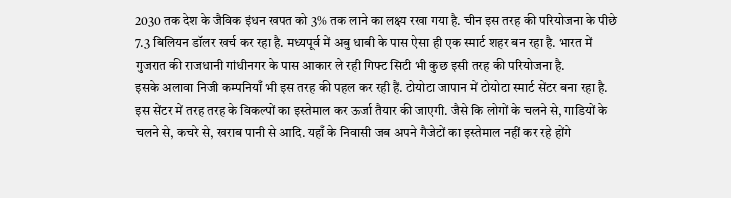2030 तक देश के जैविक इंधन खपत को 3% तक लाने का लक्ष्य रखा गया है. चीन इस तरह की परियोजना के पीछे 7.3 बिलियन डॉलर खर्च कर रहा है. मध्यपूर्व में अबु धाबी के पास ऐसा ही एक स्मार्ट शहर बन रहा है. भारत में गुजरात की राजधानी गांधीनगर के पास आकार ले रही गिफ्ट सिटी भी कुछ इसी तरह की परियोजना है.
इसके अलावा निजी कम्पनियाँ भी इस तरह की पहल कर रही हैं. टोयोटा जापान में टोयोटा स्मार्ट सेंटर बना रहा है. इस सेंटर में तरह तरह के विकल्पों का इस्तेमाल कर ऊर्जा तैयार की जाएगी. जैसे कि लोगों के चलने से, गाडियों के चलने से, कचरे से, खराब पानी से आदि. यहाँ के निवासी जब अपने गैजेटों का इस्तेमाल नहीं कर रहे होंगे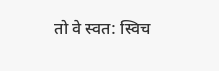तो वे स्वत: स्विच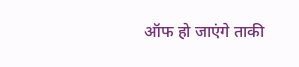ऑफ हो जाएंगे ताकी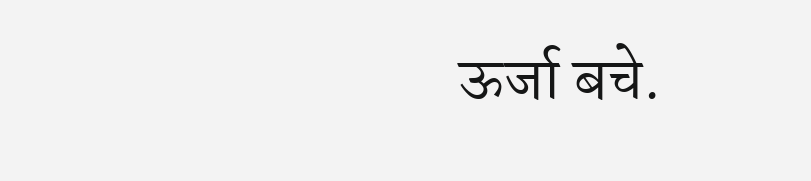ऊर्जा बचे.